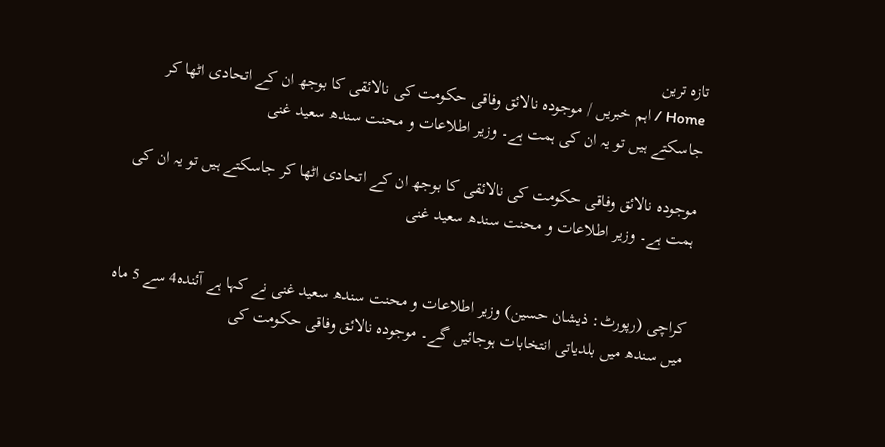تازہ ترین
Home / اہم خبریں / موجودہ نالائق وفاقی حکومت کی نالائقی کا بوجھ ان کے اتحادی اٹھا کر جاسکتے ہیں تو یہ ان کی ہمت ہے۔ وزیر اطلاعات و محنت سندھ سعید غنی

موجودہ نالائق وفاقی حکومت کی نالائقی کا بوجھ ان کے اتحادی اٹھا کر جاسکتے ہیں تو یہ ان کی ہمت ہے۔ وزیر اطلاعات و محنت سندھ سعید غنی


کراچی (رپورٹ: ذیشان حسین) وزیر اطلاعات و محنت سندھ سعید غنی نے کہا ہے آئندہ4 سے 5 ماہ میں سندھ میں بلدیاتی انتخابات ہوجائیں گے۔ موجودہ نالائق وفاقی حکومت کی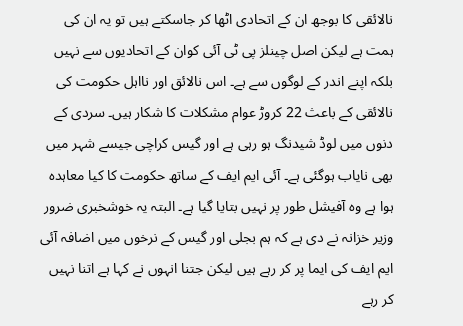نالائقی کا بوجھ ان کے اتحادی اٹھا کر جاسکتے ہیں تو یہ ان کی ہمت ہے لیکن اصل چینلز پی ٹی آئی کوان کے اتحادیوں سے نہیں بلکہ اپنے اندر کے لوگوں سے ہے۔ اس نالائق اور نااہل حکومت کی نالائقی کے باعث 22 کروڑ عوام مشکلات کا شکار ہیں۔ سردی کے دنوں میں لوڈ شیدنگ ہو رہی ہے اور گیس کراچی جیسے شہر میں بھی نایاب ہوگئی ہے۔ آئی ایم ایف کے ساتھ حکومت کا کیا معاہدہ ہوا ہے وہ آفیشل طور پر نہیں بتایا گیا ہے۔ البتہ یہ خوشخبری ضرور وزیر خزانہ نے دی ہے کہ ہم بجلی اور گیس کے نرخوں میں اضافہ آئی ایم ایف کی ایما پر کر رہے ہیں لیکن جتنا انہوں نے کہا ہے اتنا نہیں کر رہے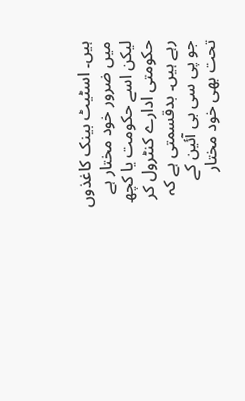ہیں۔ اسٹیٹ بینک کاغذوں میں ضرور خود مختار ہے لیکن اسے حکومت یا کچھ حکومتی ادارے کنٹرول کر رہے ہیں۔ بدقسمتی ہے کہ جو پی سی بی آئین کے تحت بھی خود مختار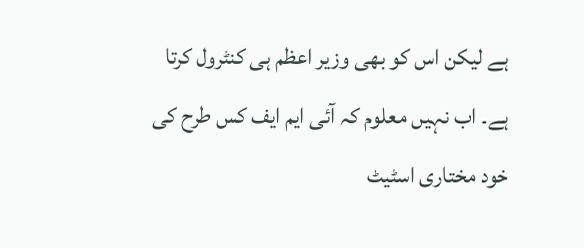ہے لیکن اس کو بھی وزیر اعظم ہی کنٹرول کرتا ہے۔ اب نہیں معلوم کہ آئی ایم ایف کس طرح کی خود مختاری اسٹیٹ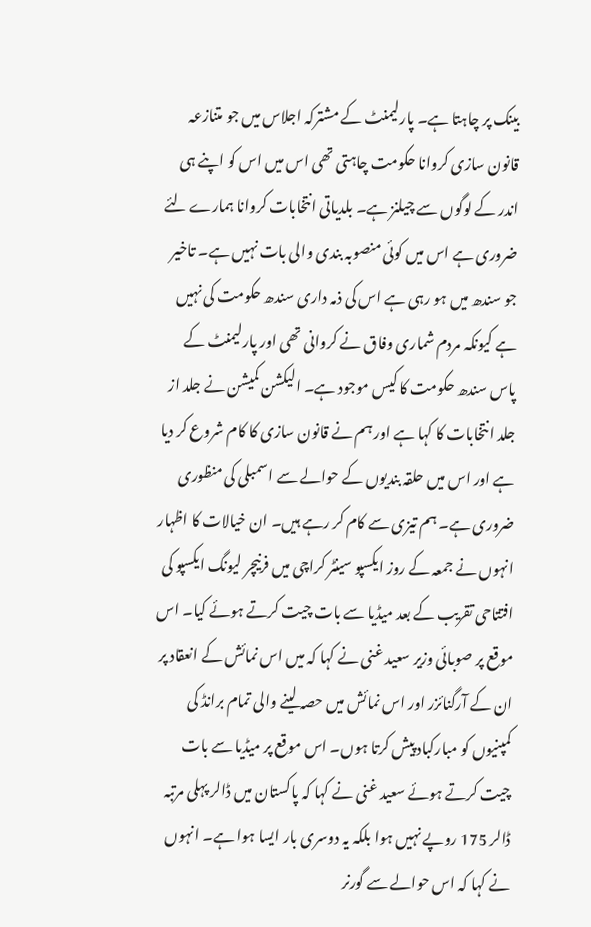بینک پر چاہتا ہے۔ پارلیمنٹ کے مشترکہ اجلاس میں جو متنازعہ قانون سازی کروانا حکومت چاہتی تھی اس میں اس کو اپنے ہی اندر کے لوگوں سے چیلنز ہے۔ بلدیاتی انتخابات کروانا ہمارے لئے ضروری ہے اس میں کوئی منصوبہ بندی والی بات نہیں ہے۔ تاخیر جو سندھ میں ہو رہی ہے اس کی ذمہ داری سندھ حکومت کی نہیں ہے کیونکہ مردم شماری وفاق نے کروانی تھی اور پارلیمنٹ کے پاس سندھ حکومت کا کیس موجود ہے۔ الیکشن کمیشن نے جلد از جلد انتخابات کا کہا ہے اور ہم نے قانون سازی کا کام شروع کر دیا ہے اور اس میں حلقہ بندیوں کے حوالے سے اسمبلی کی منظوری ضروری ہے۔ ہم تیزی سے کام کر رہے ہیں۔ ان خیالات کا اظہار انہوں نے جمعہ کے روز ایکسپو سینٹر کراچی میں فرنیچر لیونگ ایکسپو کی افتتاحی تقریب کے بعد میڈیا سے بات چیت کرتے ہوئے کیا۔ اس موقع پر صوبائی وزیر سعید غنی نے کہا کہ میں اس نمائش کے انعقاد پر ان کے آرگنائزر اور اس نمائش میں حصہ لینے والی تمام برانڈ کی کمپنیوں کو مبارکباد پیش کرتا ہوں۔ اس موقع پر میڈیا سے بات چیت کرتے ہوئے سعید غنی نے کہا کہ پاکستان میں ڈالر پہلی مرتبہ ڈالر 175 روپے نہیں ہوا بلکہ یہ دوسری بار ایسا ہوا ہے۔ انہوں نے کہا کہ اس حوالے سے گورنر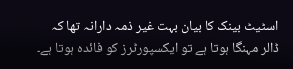اسٹیٹ بینک کا بیان بہت غیر ذمہ دارانہ تھا کہ ڈالر مہنگا ہوتا ہے تو ایکسپورٹرز کو فائدہ ہوتا ہے۔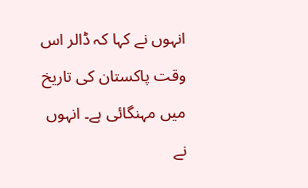انہوں نے کہا کہ ڈالر اس وقت پاکستان کی تاریخ میں مہنگائی ہے۔ انہوں نے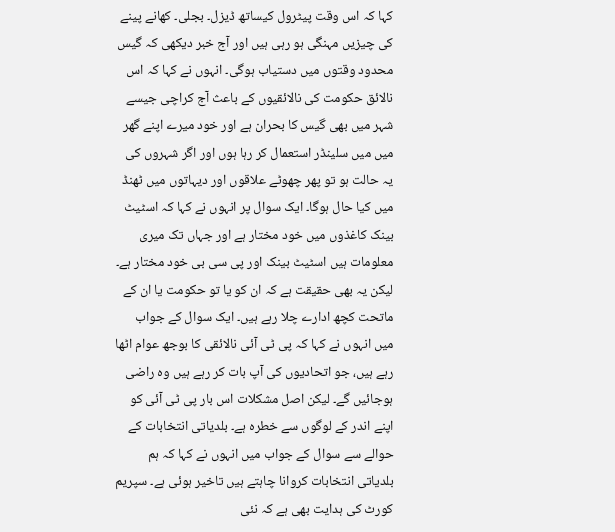کہا کہ اس وقت پیٹرول کیساتھ ڈیزل۔ بجلی۔ کھانے پینے کی چیزیں مہنگی ہو رہی ہیں اور آج خبر دیکھی کہ گیس محدود وقتوں میں دستیاب ہوگی۔ انہوں نے کہا کہ اس نالائق حکومت کی نالائقیوں کے باعث آج کراچی جیسے شہر میں بھی گیس کا بحران ہے اور خود میرے اپنے گھر میں میں سلینڈر استعمال کر رہا ہوں اور اگر شہروں کی یہ حالت ہو تو پھر چھوٹے علاقوں اور دیہاتوں میں ٹھنڈ میں کیا حال ہوگا۔ ایک سوال پر انہوں نے کہا کہ اسٹیٹ بینک کاغذوں میں خود مختار ہے اور جہاں تک میری معلومات ہیں اسٹیٹ بینک اور پی سی بی خود مختار ہے۔ لیکن یہ بھی حقیقت ہے کہ ان کو یا تو حکومت یا ان کے ماتحت کچھ ادارے چلا رہے ہیں۔ ایک سوال کے جواب میں انہوں نے کہا کہ پی ٹی آئی نالائقی کا بوجھ عوام اٹھا رہے ہیں، جو اتحادیوں کی آپ بات کر رہے ہیں وہ راضی ہوجائیں گے۔ لیکن اصل مشکلات اس بار پی ٹی آئی کو اپنے اندر کے لوگوں سے خطرہ ہے۔ بلدیاتی انتخابات کے حوالے سے سوال کے جواب میں انہوں نے کہا کہ ہم بلدیاتی انتخابات کروانا چاہتے ہیں تاخیر ہوئی ہے۔ سپریم کورٹ کی ہدایت بھی ہے کہ نئی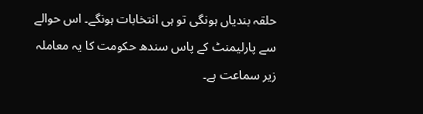حلقہ بندیاں ہونگی تو ہی انتخابات ہونگے۔ اس حوالے سے پارلیمنٹ کے پاس سندھ حکومت کا یہ معاملہ زیر سماعت ہے۔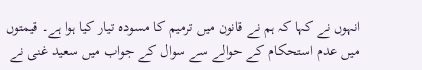انہوں نے کہا کہ ہم نے قانون میں ترمیم کا مسودہ تیار کیا ہوا ہے۔ قیمتوں میں عدم استحکام کے حوالے سے سوال کے جواب میں سعید غنی نے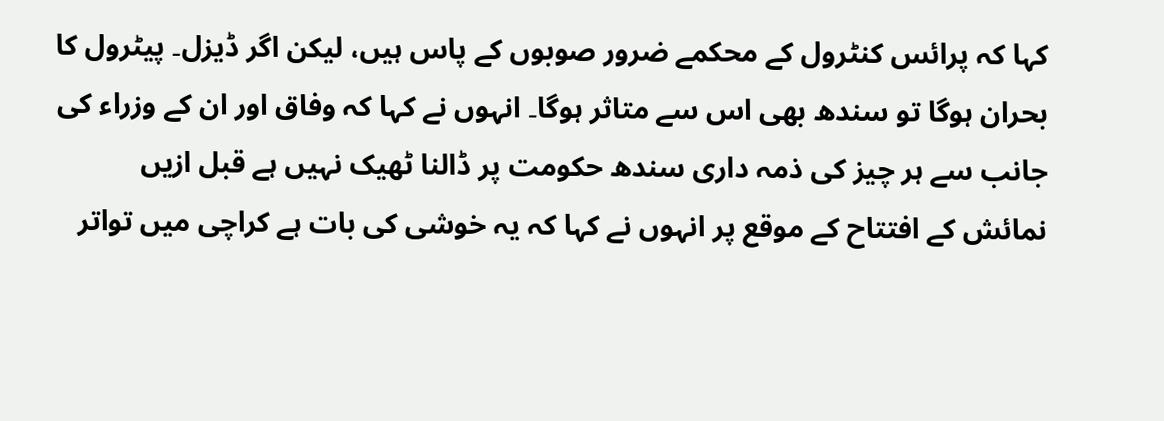کہا کہ پرائس کنٹرول کے محکمے ضرور صوبوں کے پاس ہیں، لیکن اگر ڈیزل۔ پیٹرول کا بحران ہوگا تو سندھ بھی اس سے متاثر ہوگا۔ انہوں نے کہا کہ وفاق اور ان کے وزراء کی جانب سے ہر چیز کی ذمہ داری سندھ حکومت پر ڈالنا ٹھیک نہیں ہے قبل ازیں نمائش کے افتتاح کے موقع پر انہوں نے کہا کہ یہ خوشی کی بات ہے کراچی میں تواتر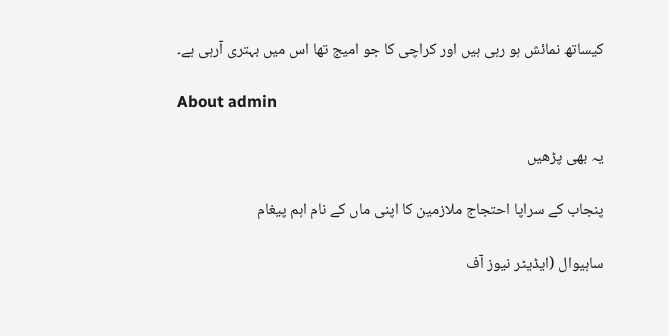کیساتھ نمائش ہو رہی ہیں اور کراچی کا جو امیج تھا اس میں بہتری آرہی ہے۔

About admin

یہ بھی پڑھیں

پنجاب کے سراپا احتجاج ملازمین کا اپنی ماں کے نام اہم پیغام

ساہیوال (ایڈیٹر نیوز آف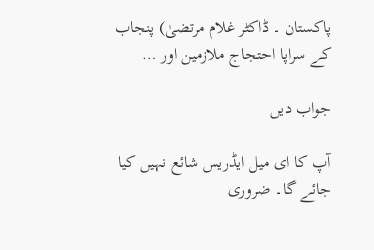پاکستان ۔ ڈاکٹر غلام مرتضیٰ) پنجاب کے سراپا احتجاج ملازمین اور …

جواب دیں

آپ کا ای میل ایڈریس شائع نہیں کیا جائے گا۔ ضروری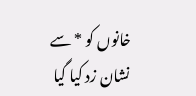خانوں کو * سے نشان زد کیا گیا